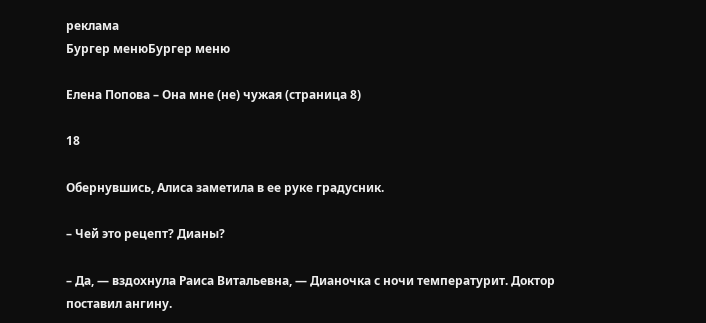реклама
Бургер менюБургер меню

Елена Попова – Она мне (не) чужая (страница 8)

18

Обернувшись, Алиса заметила в ее руке градусник.

– Чей это рецепт? Дианы?

– Да, ― вздохнула Раиса Витальевна, ― Дианочка с ночи температурит. Доктор поставил ангину.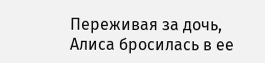Переживая за дочь, Алиса бросилась в ее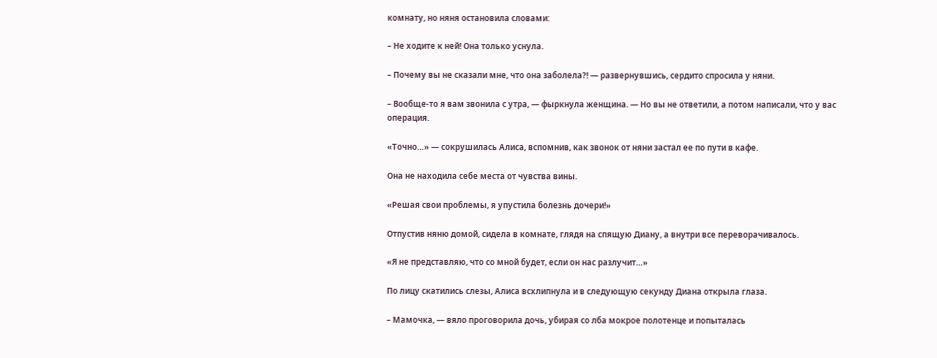комнату, но няня остановила словами:

– Не ходите к ней! Она только уснула.

– Почему вы не сказали мне, что она заболела?! ― развернувшись, сердито спросила у няни.

– Вообще-то я вам звонила с утра, ― фыркнула женщина. ― Но вы не ответили, а потом написали, что у вас операция.

«Точно…» ― сокрушилась Алиса, вспомнив, как звонок от няни застал ее по пути в кафе.

Она не находила себе места от чувства вины.

«Решая свои проблемы, я упустила болезнь дочери!»

Отпустив няню домой, сидела в комнате, глядя на спящую Диану, а внутри все переворачивалось.

«Я не представляю, что со мной будет, если он нас разлучит…»

По лицу скатились слезы, Алиса всхлипнула и в следующую секунду Диана открыла глаза.

– Мамочка, ― вяло проговорила дочь, убирая со лба мокрое полотенце и попыталась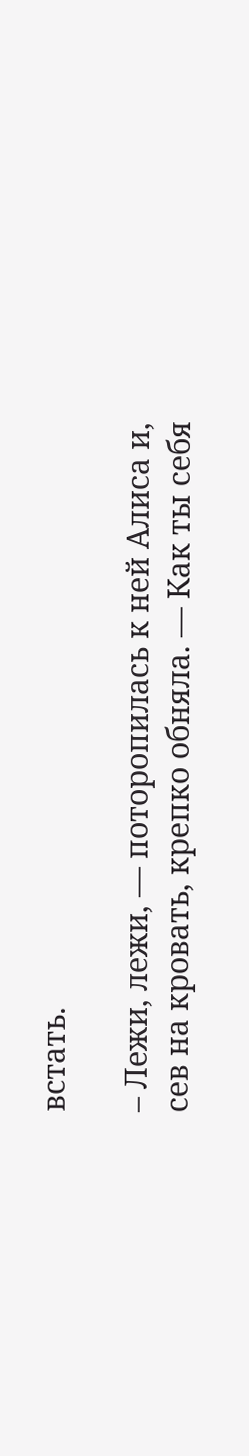встать.

– Лежи, лежи, ― поторопилась к ней Алиса и, сев на кровать, крепко обняла. ― Как ты себя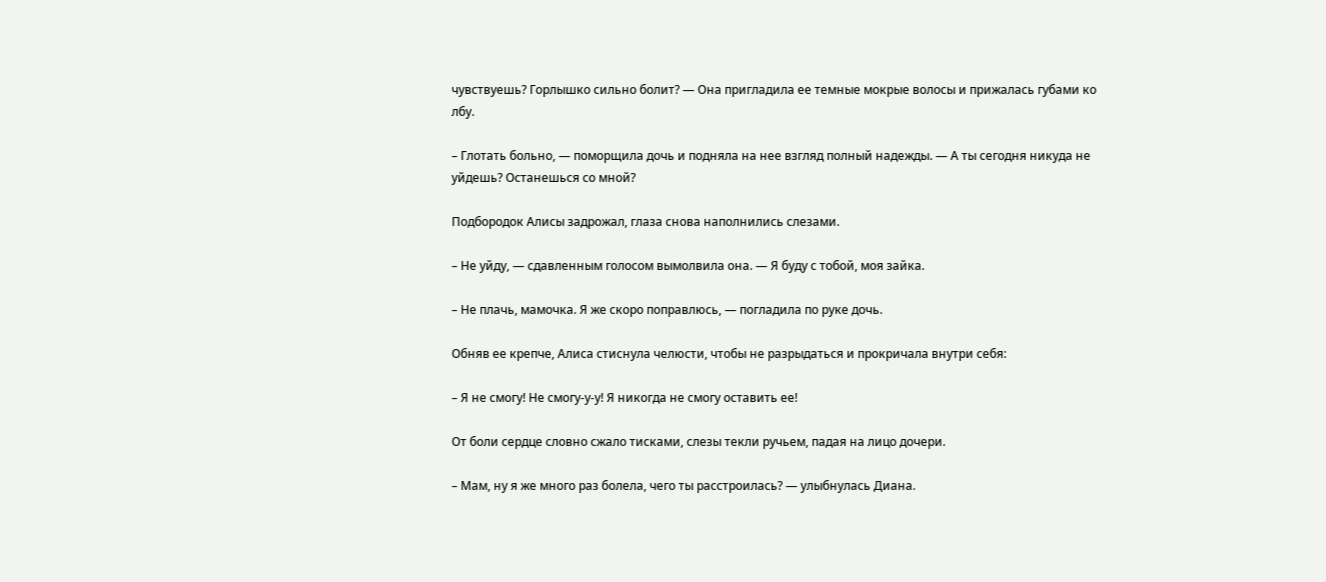чувствуешь? Горлышко сильно болит? ― Она пригладила ее темные мокрые волосы и прижалась губами ко лбу.

– Глотать больно, ― поморщила дочь и подняла на нее взгляд полный надежды. ― А ты сегодня никуда не уйдешь? Останешься со мной?

Подбородок Алисы задрожал, глаза снова наполнились слезами.

– Не уйду, ― сдавленным голосом вымолвила она. ― Я буду с тобой, моя зайка.

– Не плачь, мамочка. Я же скоро поправлюсь, ― погладила по руке дочь.

Обняв ее крепче, Алиса стиснула челюсти, чтобы не разрыдаться и прокричала внутри себя:

– Я не смогу! Не смогу-у-у! Я никогда не смогу оставить ее!

От боли сердце словно сжало тисками, слезы текли ручьем, падая на лицо дочери.

– Мам, ну я же много раз болела, чего ты расстроилась? ― улыбнулась Диана.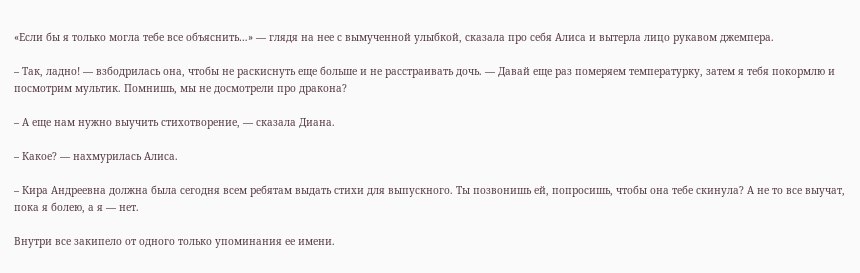«Если бы я только могла тебе все объяснить…» ― глядя на нее с вымученной улыбкой, сказала про себя Алиса и вытерла лицо рукавом джемпера.

– Так, ладно! ― взбодрилась она, чтобы не раскиснуть еще больше и не расстраивать дочь. ― Давай еще раз померяем температурку, затем я тебя покормлю и посмотрим мультик. Помнишь, мы не досмотрели про дракона?

– А еще нам нужно выучить стихотворение, ― сказала Диана.

– Какое? ― нахмурилась Алиса.

– Кира Андреевна должна была сегодня всем ребятам выдать стихи для выпускного. Ты позвонишь ей, попросишь, чтобы она тебе скинула? А не то все выучат, пока я болею, а я ― нет.

Внутри все закипело от одного только упоминания ее имени.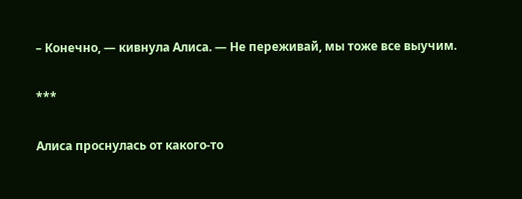– Конечно, ― кивнула Алиса. ― Не переживай, мы тоже все выучим.

***

Алиса проснулась от какого-то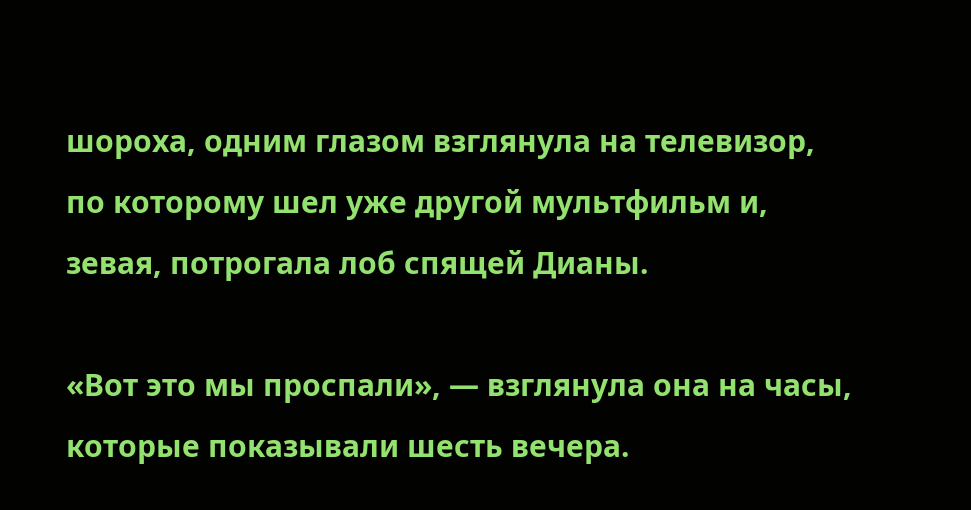шороха, одним глазом взглянула на телевизор, по которому шел уже другой мультфильм и, зевая, потрогала лоб спящей Дианы.

«Вот это мы проспали», ― взглянула она на часы, которые показывали шесть вечера.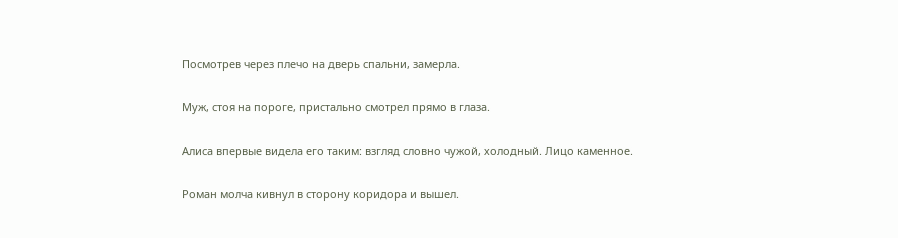Посмотрев через плечо на дверь спальни, замерла.

Муж, стоя на пороге, пристально смотрел прямо в глаза.

Алиса впервые видела его таким: взгляд словно чужой, холодный. Лицо каменное.

Роман молча кивнул в сторону коридора и вышел.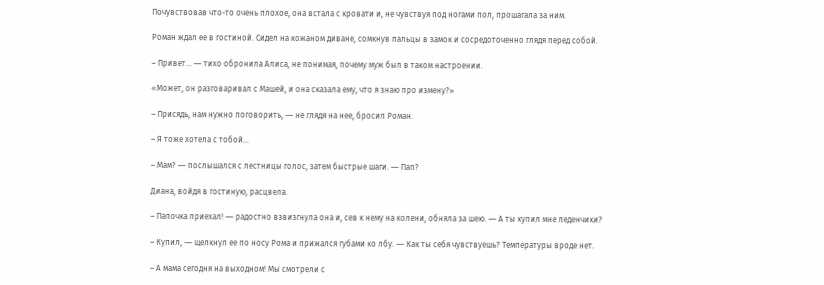Почувствовав что-то очень плохое, она встала с кровати и, не чувствуя под ногами пол, прошагала за ним.

Роман ждал ее в гостиной. Сидел на кожаном диване, сомкнув пальцы в замок и сосредоточенно глядя перед собой.

– Привет… ― тихо обронила Алиса, не понимая, почему муж был в таком настроении.

«Может, он разговаривал с Машей, и она сказала ему, что я знаю про измену?»

– Присядь, нам нужно поговорить, ― не глядя на нее, бросил Роман.

– Я тоже хотела с тобой…

– Мам? ― послышался с лестницы голос, затем быстрые шаги. ― Пап?

Диана, войдя в гостиную, расцвела.

– Папочка приехал! ― радостно взвизгнула она и, сев к нему на колени, обняла за шею. ― А ты купил мне леденчики?

– Купил, ― щелкнул ее по носу Рома и прижался губами ко лбу. ― Как ты себя чувствуешь? Температуры вроде нет.

– А мама сегодня на выходном! Мы смотрели с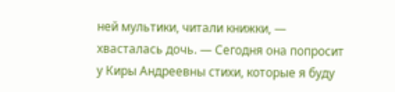ней мультики, читали книжки, ― хвасталась дочь. ― Сегодня она попросит у Киры Андреевны стихи, которые я буду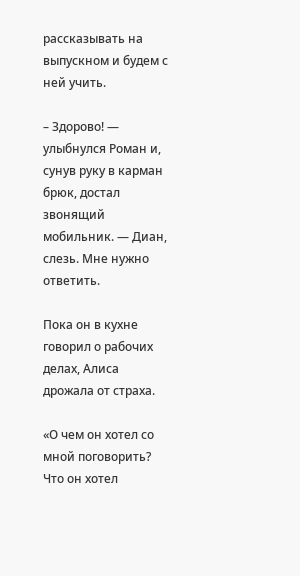рассказывать на выпускном и будем с ней учить.

– Здорово! ― улыбнулся Роман и, сунув руку в карман брюк, достал звонящий мобильник. ― Диан, слезь. Мне нужно ответить.

Пока он в кухне говорил о рабочих делах, Алиса дрожала от страха.

«О чем он хотел со мной поговорить? Что он хотел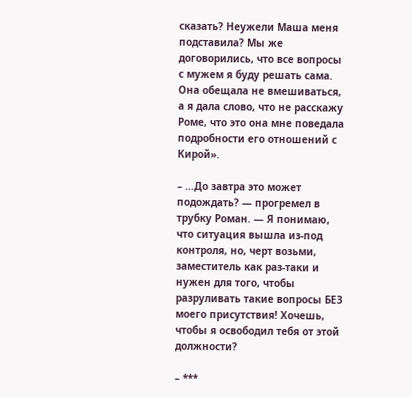сказать? Неужели Маша меня подставила? Мы же договорились, что все вопросы с мужем я буду решать сама. Она обещала не вмешиваться, а я дала слово, что не расскажу Роме, что это она мне поведала подробности его отношений с Кирой».

– …До завтра это может подождать? ― прогремел в трубку Роман. ― Я понимаю, что ситуация вышла из-под контроля, но, черт возьми, заместитель как раз-таки и нужен для того, чтобы разруливать такие вопросы БЕЗ моего присутствия! Хочешь, чтобы я освободил тебя от этой должности?

– ***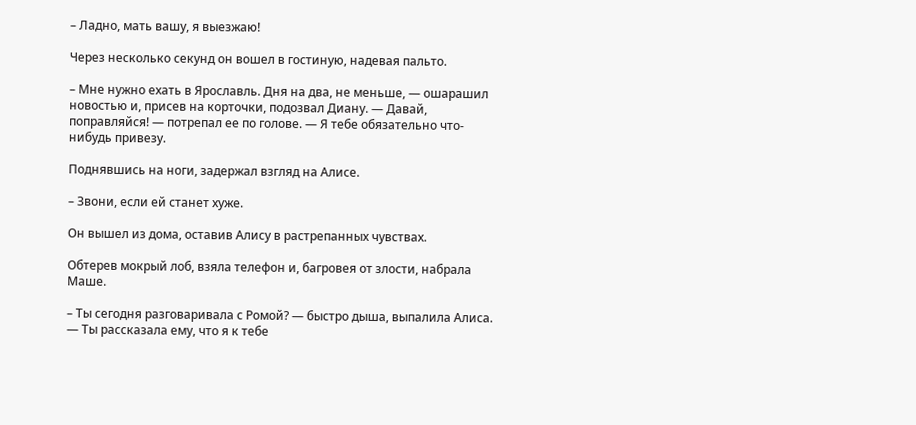– Ладно, мать вашу, я выезжаю!

Через несколько секунд он вошел в гостиную, надевая пальто.

– Мне нужно ехать в Ярославль. Дня на два, не меньше, ― ошарашил новостью и, присев на корточки, подозвал Диану. ― Давай, поправляйся! ― потрепал ее по голове. ― Я тебе обязательно что-нибудь привезу.

Поднявшись на ноги, задержал взгляд на Алисе.

– Звони, если ей станет хуже.

Он вышел из дома, оставив Алису в растрепанных чувствах.

Обтерев мокрый лоб, взяла телефон и, багровея от злости, набрала Маше.

– Ты сегодня разговаривала с Ромой? ― быстро дыша, выпалила Алиса. ― Ты рассказала ему, что я к тебе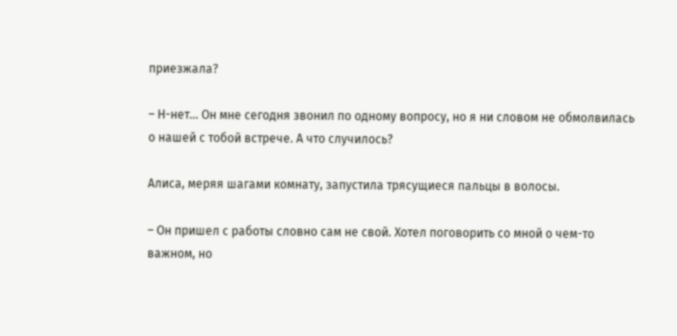приезжала?

– Н-нет… Он мне сегодня звонил по одному вопросу, но я ни словом не обмолвилась о нашей с тобой встрече. А что случилось?

Алиса, меряя шагами комнату, запустила трясущиеся пальцы в волосы.

– Он пришел с работы словно сам не свой. Хотел поговорить со мной о чем-то важном, но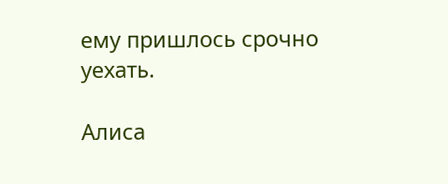ему пришлось срочно уехать.

Алиса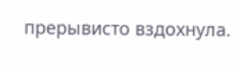прерывисто вздохнула.